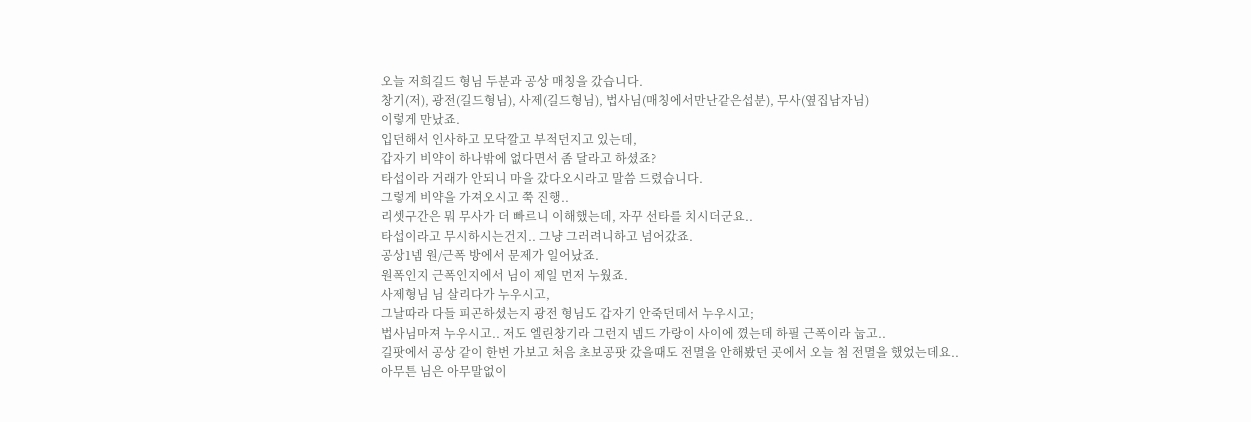오늘 저희길드 형님 두분과 공상 매칭을 갔습니다.
창기(저), 광전(길드형님), 사제(길드형님), 법사님(매칭에서만난같은섭분), 무사(옆집남자님)
이렇게 만났죠.
입던해서 인사하고 모닥깔고 부적던지고 있는데,
갑자기 비약이 하나밖에 없다면서 좀 달라고 하셨죠?
타섭이라 거래가 안되니 마을 갔다오시라고 말씀 드렸습니다.
그렇게 비약을 가져오시고 쭉 진행..
리셋구간은 뭐 무사가 더 빠르니 이해했는데, 자꾸 선타를 치시더군요..
타섭이라고 무시하시는건지.. 그냥 그러려니하고 넘어갔죠.
공상1넴 원/근폭 방에서 문제가 일어났죠.
원폭인지 근폭인지에서 님이 제일 먼저 누웠죠.
사제형님 님 살리다가 누우시고,
그날따라 다들 피곤하셨는지 광전 형님도 갑자기 안죽던데서 누우시고;
법사님마져 누우시고.. 저도 엘린창기라 그런지 넴드 가랑이 사이에 꼈는데 하필 근폭이라 눕고..
길팟에서 공상 같이 한번 가보고 처음 초보공팟 갔을때도 전멸을 안해봤던 곳에서 오늘 첨 전멸을 했었는데요..
아무튼 님은 아무말없이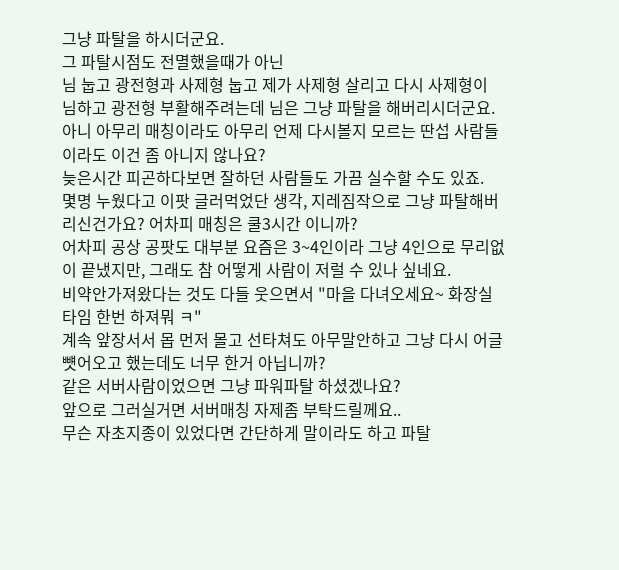그냥 파탈을 하시더군요.
그 파탈시점도 전멸했을때가 아닌
님 눕고 광전형과 사제형 눕고 제가 사제형 살리고 다시 사제형이 님하고 광전형 부활해주려는데 님은 그냥 파탈을 해버리시더군요.
아니 아무리 매칭이라도 아무리 언제 다시볼지 모르는 딴섭 사람들이라도 이건 좀 아니지 않나요?
늦은시간 피곤하다보면 잘하던 사람들도 가끔 실수할 수도 있죠.
몇명 누웠다고 이팟 글러먹었단 생각, 지레짐작으로 그냥 파탈해버리신건가요? 어차피 매칭은 쿨3시간 이니까?
어차피 공상 공팟도 대부분 요즘은 3~4인이라 그냥 4인으로 무리없이 끝냈지만, 그래도 참 어떻게 사람이 저럴 수 있나 싶네요.
비약안가져왔다는 것도 다들 웃으면서 "마을 다녀오세요~ 화장실타임 한번 하져뭐 ㅋ"
계속 앞장서서 몹 먼저 몰고 선타쳐도 아무말안하고 그냥 다시 어글 뻇어오고 했는데도 너무 한거 아닙니까?
같은 서버사람이었으면 그냥 파워파탈 하셨겠나요?
앞으로 그러실거면 서버매칭 자제좀 부탁드릴께요..
무슨 자초지종이 있었다면 간단하게 말이라도 하고 파탈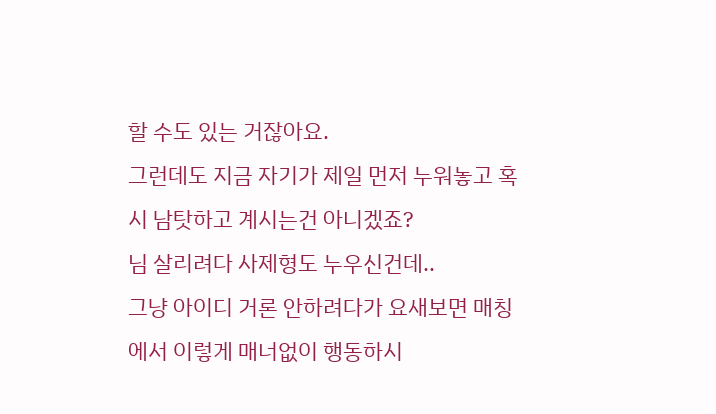할 수도 있는 거잖아요.
그런데도 지금 자기가 제일 먼저 누워놓고 혹시 남탓하고 계시는건 아니겠죠?
님 살리려다 사제형도 누우신건데..
그냥 아이디 거론 안하려다가 요새보면 매칭에서 이렇게 매너없이 행동하시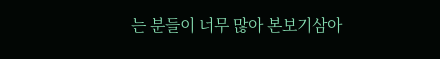는 분들이 너무 많아 본보기삼아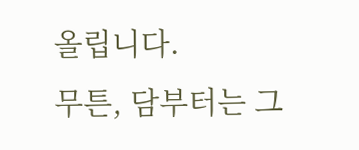올립니다.
무튼, 담부터는 그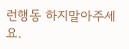런행동 하지말아주세요.